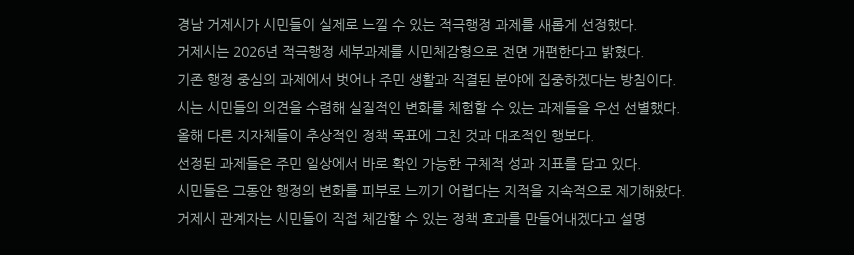경남 거제시가 시민들이 실제로 느낄 수 있는 적극행정 과제를 새롭게 선정했다.
거제시는 2026년 적극행정 세부과제를 시민체감형으로 전면 개편한다고 밝혔다.
기존 행정 중심의 과제에서 벗어나 주민 생활과 직결된 분야에 집중하겠다는 방침이다.
시는 시민들의 의견을 수렴해 실질적인 변화를 체험할 수 있는 과제들을 우선 선별했다.
올해 다른 지자체들이 추상적인 정책 목표에 그친 것과 대조적인 행보다.
선정된 과제들은 주민 일상에서 바로 확인 가능한 구체적 성과 지표를 담고 있다.
시민들은 그동안 행정의 변화를 피부로 느끼기 어렵다는 지적을 지속적으로 제기해왔다.
거제시 관계자는 시민들이 직접 체감할 수 있는 정책 효과를 만들어내겠다고 설명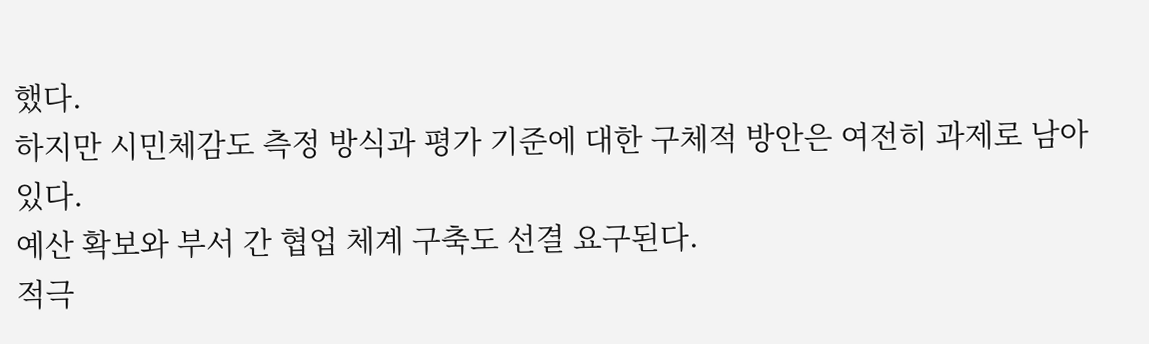했다.
하지만 시민체감도 측정 방식과 평가 기준에 대한 구체적 방안은 여전히 과제로 남아 있다.
예산 확보와 부서 간 협업 체계 구축도 선결 요구된다.
적극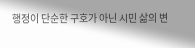행정이 단순한 구호가 아닌 시민 삶의 변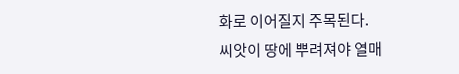화로 이어질지 주목된다.
씨앗이 땅에 뿌려져야 열매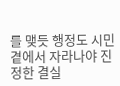를 맺듯 행정도 시민 곁에서 자라나야 진정한 결실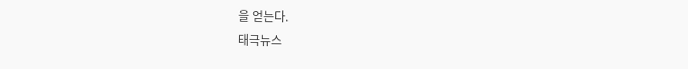을 얻는다.
태극뉴스